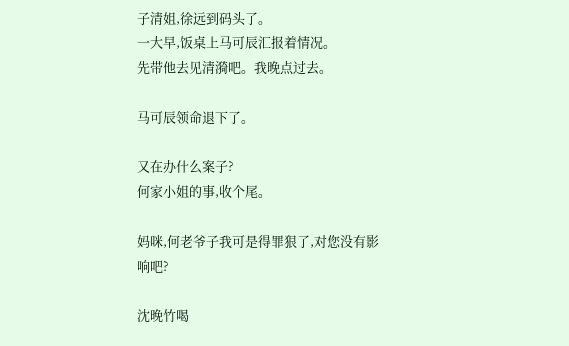子清姐,徐远到码头了。
一大早,饭桌上马可辰汇报着情况。
先带他去见清漪吧。我晚点过去。

马可辰领命退下了。

又在办什么案子?
何家小姐的事,收个尾。

妈咪,何老爷子我可是得罪狠了,对您没有影响吧?

沈晚竹喝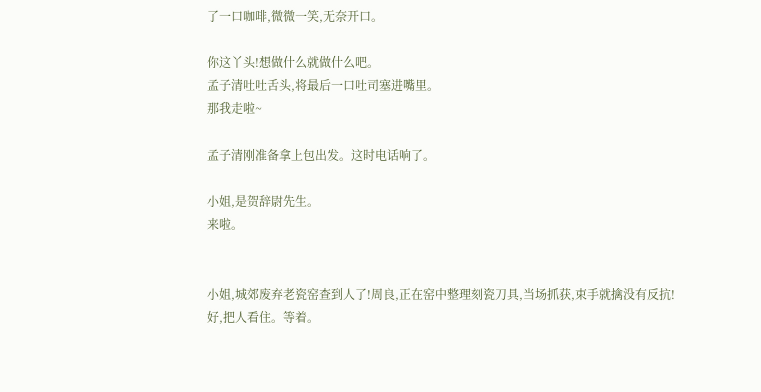了一口咖啡,微微一笑,无奈开口。

你这丫头!想做什么就做什么吧。
孟子清吐吐舌头,将最后一口吐司塞进嘴里。
那我走啦~

孟子清刚准备拿上包出发。这时电话响了。

小姐,是贺辞尉先生。
来啦。


小姐,城郊废弃老瓷窑查到人了!周良,正在窑中整理刻瓷刀具,当场抓获,束手就擒没有反抗!
好,把人看住。等着。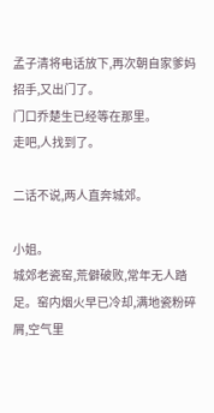孟子清将电话放下,再次朝自家爹妈招手,又出门了。
门口乔楚生已经等在那里。
走吧,人找到了。

二话不说,两人直奔城郊。

小姐。
城郊老瓷窑,荒僻破败,常年无人踏足。窑内烟火早已冷却,满地瓷粉碎屑,空气里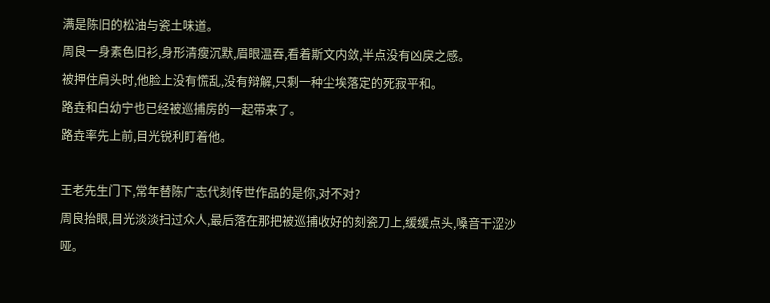满是陈旧的松油与瓷土味道。
周良一身素色旧衫,身形清瘦沉默,眉眼温吞,看着斯文内敛,半点没有凶戾之感。
被押住肩头时,他脸上没有慌乱,没有辩解,只剩一种尘埃落定的死寂平和。
路垚和白幼宁也已经被巡捕房的一起带来了。
路垚率先上前,目光锐利盯着他。

王老先生门下,常年替陈广志代刻传世作品的是你,对不对?
周良抬眼,目光淡淡扫过众人,最后落在那把被巡捕收好的刻瓷刀上,缓缓点头,嗓音干涩沙哑。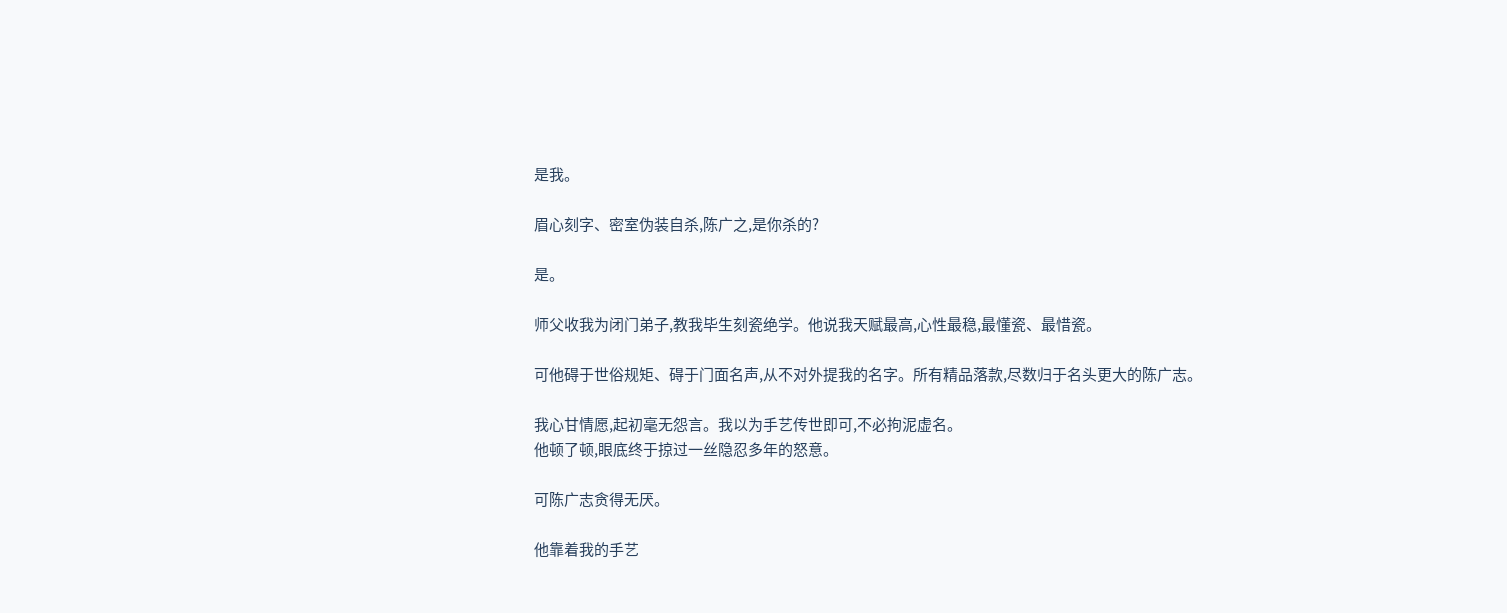是我。

眉心刻字、密室伪装自杀,陈广之,是你杀的?

是。

师父收我为闭门弟子,教我毕生刻瓷绝学。他说我天赋最高,心性最稳,最懂瓷、最惜瓷。

可他碍于世俗规矩、碍于门面名声,从不对外提我的名字。所有精品落款,尽数归于名头更大的陈广志。

我心甘情愿,起初毫无怨言。我以为手艺传世即可,不必拘泥虚名。
他顿了顿,眼底终于掠过一丝隐忍多年的怒意。

可陈广志贪得无厌。

他靠着我的手艺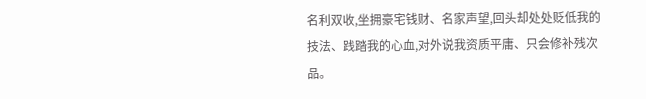名利双收,坐拥豪宅钱财、名家声望,回头却处处贬低我的技法、践踏我的心血,对外说我资质平庸、只会修补残次品。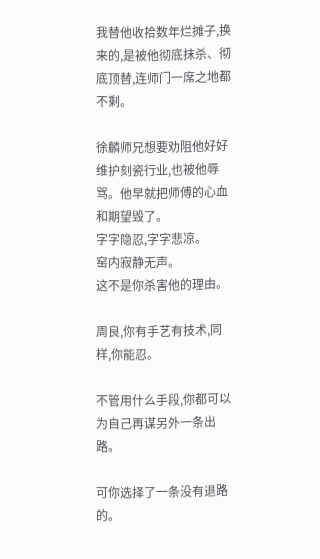我替他收拾数年烂摊子,换来的,是被他彻底抹杀、彻底顶替,连师门一席之地都不剩。

徐麟师兄想要劝阻他好好维护刻瓷行业,也被他辱骂。他早就把师傅的心血和期望毁了。
字字隐忍,字字悲凉。
窑内寂静无声。
这不是你杀害他的理由。

周良,你有手艺有技术,同样,你能忍。

不管用什么手段,你都可以为自己再谋另外一条出路。

可你选择了一条没有退路的。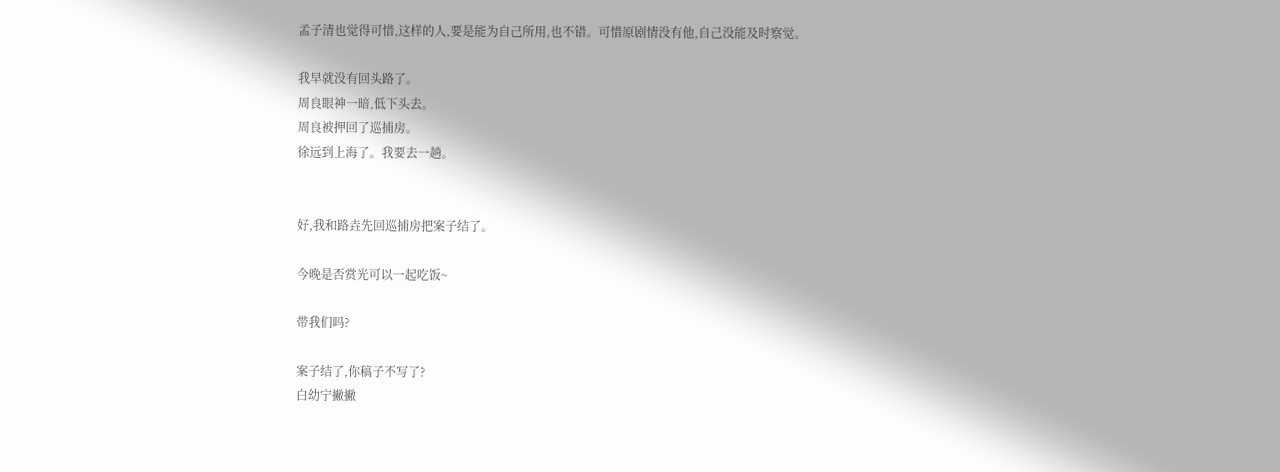孟子清也觉得可惜,这样的人,要是能为自己所用,也不错。可惜原剧情没有他,自己没能及时察觉。

我早就没有回头路了。
周良眼神一暗,低下头去。
周良被押回了巡捕房。
徐远到上海了。我要去一趟。


好,我和路垚先回巡捕房把案子结了。

今晚是否赏光可以一起吃饭~

带我们吗?

案子结了,你稿子不写了?
白幼宁撇撇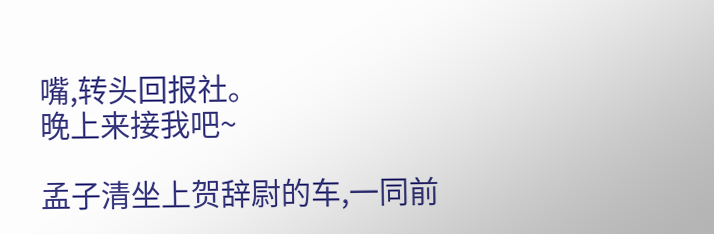嘴,转头回报社。
晚上来接我吧~

孟子清坐上贺辞尉的车,一同前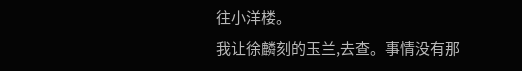往小洋楼。
我让徐麟刻的玉兰,去查。事情没有那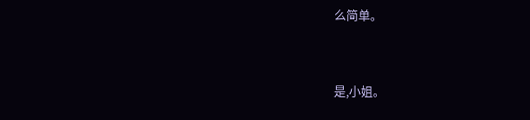么简单。


是,小姐。